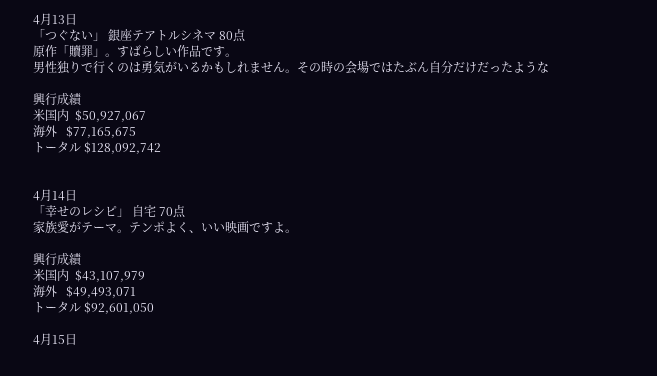4月13日
「つぐない」 銀座テアトルシネマ 80点
原作「贖罪」。すばらしい作品です。
男性独りで行くのは勇気がいるかもしれません。その時の会場ではたぶん自分だけだったような

興行成績
米国内  $50,927,067
海外   $77,165,675
トータル $128,092,742


4月14日
「幸せのレシピ」 自宅 70点
家族愛がテーマ。テンポよく、いい映画ですよ。

興行成績
米国内  $43,107,979
海外   $49,493,071
トータル $92,601,050

4月15日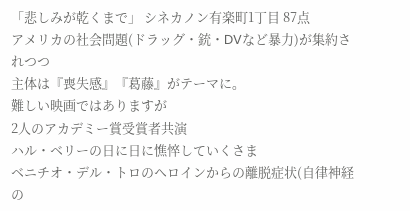「悲しみが乾くまで」 シネカノン有楽町1丁目 87点
アメリカの社会問題(ドラッグ・銃・DVなど暴力)が集約されつつ
主体は『喪失感』『葛藤』がテーマに。
難しい映画ではありますが
2人のアカデミー賞受賞者共演
ハル・ベリーの日に日に憔悴していくさま
ベニチオ・デル・トロのヘロインからの離脱症状(自律神経の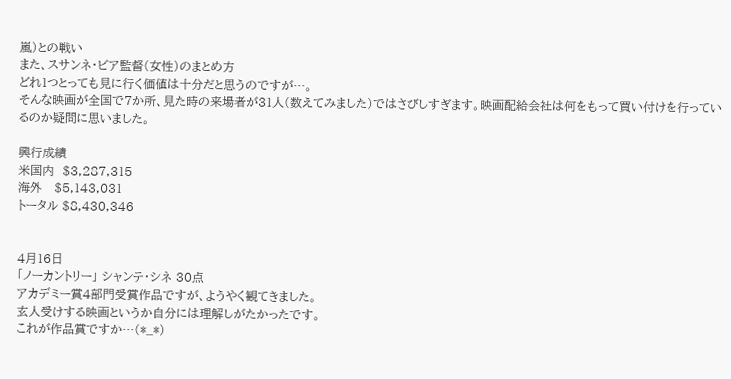嵐)との戦い
また、スサンネ・ビア監督(女性)のまとめ方
どれ1つとっても見に行く価値は十分だと思うのですが…。
そんな映画が全国で7か所、見た時の来場者が31人(数えてみました)ではさびしすぎます。映画配給会社は何をもって買い付けを行っているのか疑問に思いました。

興行成績
米国内  $3,287,315
海外   $5,143,031
トータル $8,430,346


4月16日
「ノーカントリー」 シャンテ・シネ 30点
アカデミー賞4部門受賞作品ですが、ようやく観てきました。
玄人受けする映画というか自分には理解しがたかったです。
これが作品賞ですか…(*_*)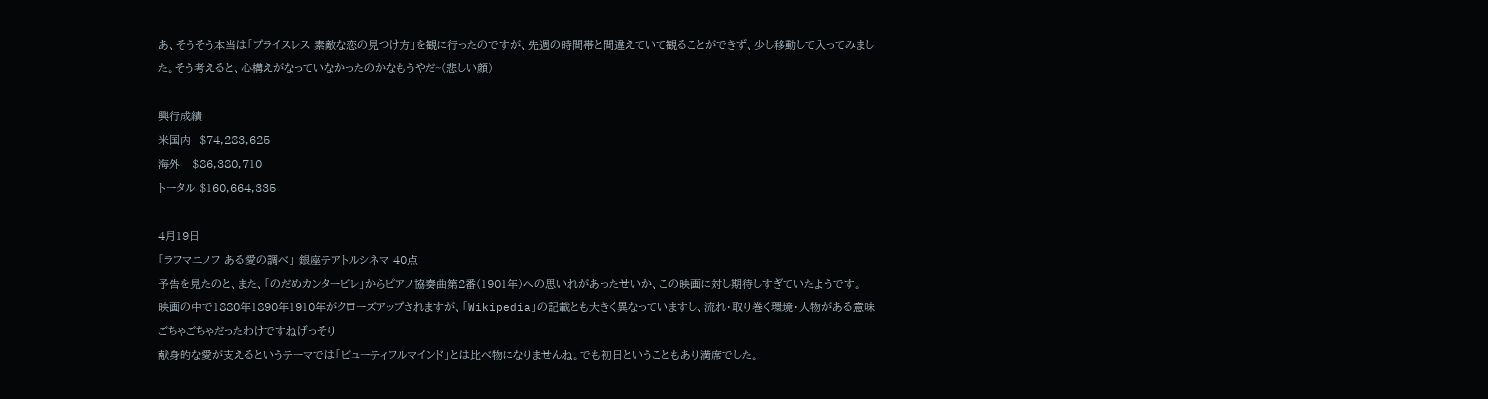あ、そうそう本当は「プライスレス 素敵な恋の見つけ方」を観に行ったのですが、先週の時間帯と間違えていて観ることができず、少し移動して入ってみました。そう考えると、心構えがなっていなかったのかなもうやだ~(悲しい顔)

興行成績
米国内  $74,283,625
海外   $86,380,710
トータル $160,664,335

4月19日
「ラフマニノフ ある愛の調べ」 銀座テアトルシネマ 40点
予告を見たのと、また、「のだめカンタービレ」からピアノ協奏曲第2番(1901年)への思いれがあったせいか、この映画に対し期待しすぎていたようです。
映画の中で1880年1890年1910年がクローズアップされますが、「Wikipedia」の記載とも大きく異なっていますし、流れ・取り巻く環境・人物がある意味ごちゃごちゃだったわけですねげっそり
献身的な愛が支えるというテーマでは「ビューティフルマインド」とは比べ物になりませんね。でも初日ということもあり満席でした。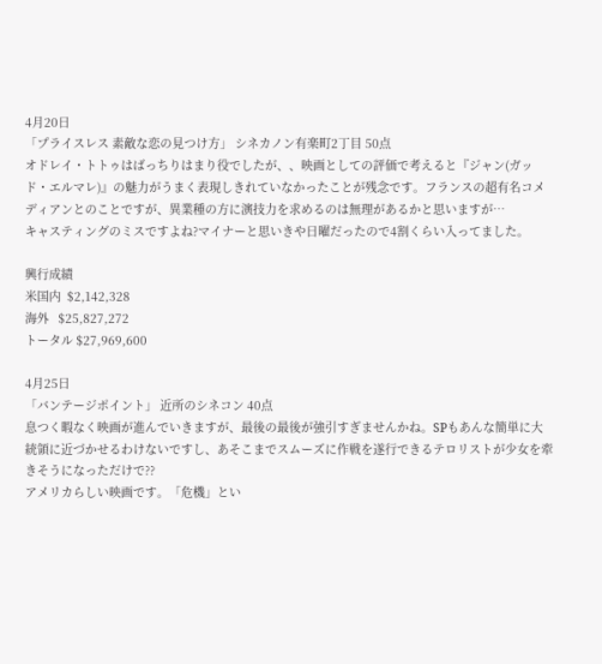4月20日
「プライスレス 素敵な恋の見つけ方」 シネカノン有楽町2丁目 50点
オドレイ・トトゥはばっちりはまり役でしたが、、映画としての評価で考えると『ジャン(ガッド・エルマレ)』の魅力がうまく表現しきれていなかったことが残念です。フランスの超有名コメディアンとのことですが、異業種の方に演技力を求めるのは無理があるかと思いますが…
キャスティングのミスですよね?マイナーと思いきや日曜だったので4割くらい入ってました。

興行成績
米国内  $2,142,328
海外   $25,827,272
トータル $27,969,600

4月25日
「バンテージポイント」 近所のシネコン 40点
息つく暇なく映画が進んでいきますが、最後の最後が強引すぎませんかね。SPもあんな簡単に大統領に近づかせるわけないですし、あそこまでスムーズに作戦を遂行できるテロリストが少女を牽きそうになっただけで??
アメリカらしい映画です。「危機」とい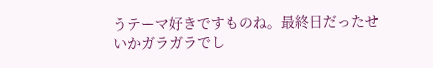うテーマ好きですものね。最終日だったせいかガラガラでし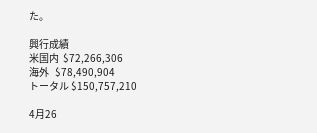た。

興行成績
米国内  $72,266,306
海外   $78,490,904
トータル $150,757,210

4月26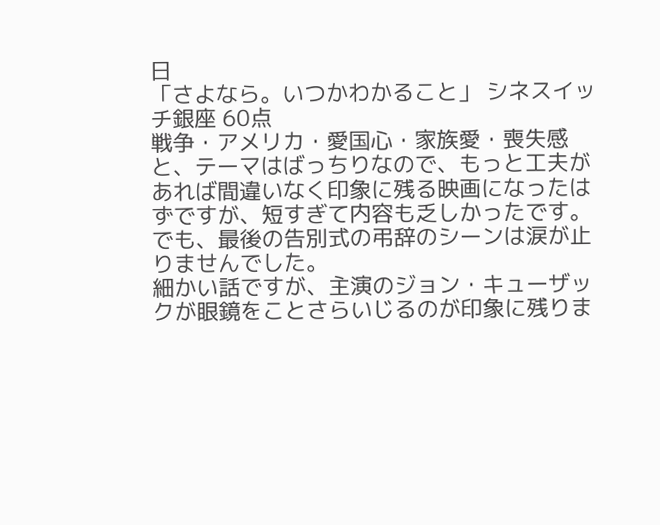日
「さよなら。いつかわかること」 シネスイッチ銀座 60点
戦争・アメリカ・愛国心・家族愛・喪失感と、テーマはばっちりなので、もっと工夫があれば間違いなく印象に残る映画になったはずですが、短すぎて内容も乏しかったです。でも、最後の告別式の弔辞のシーンは涙が止りませんでした。
細かい話ですが、主演のジョン・キューザックが眼鏡をことさらいじるのが印象に残りま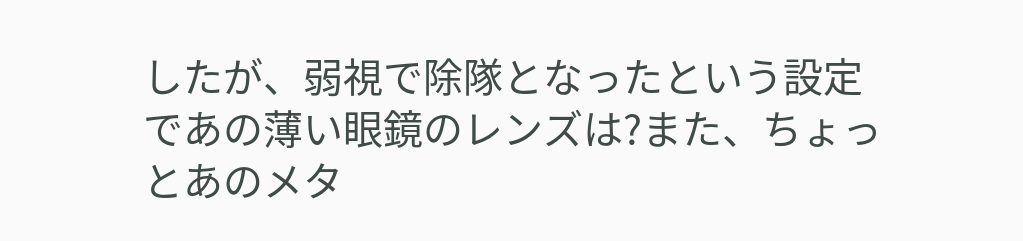したが、弱視で除隊となったという設定であの薄い眼鏡のレンズは?また、ちょっとあのメタ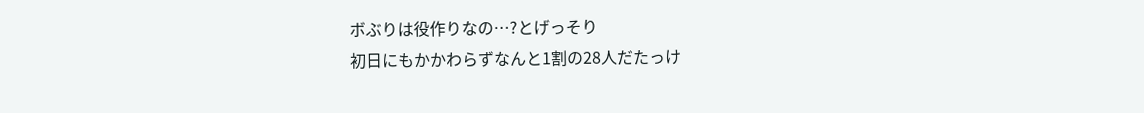ボぶりは役作りなの…?とげっそり
初日にもかかわらずなんと1割の28人だたっけ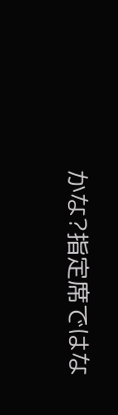かな?指定席ではな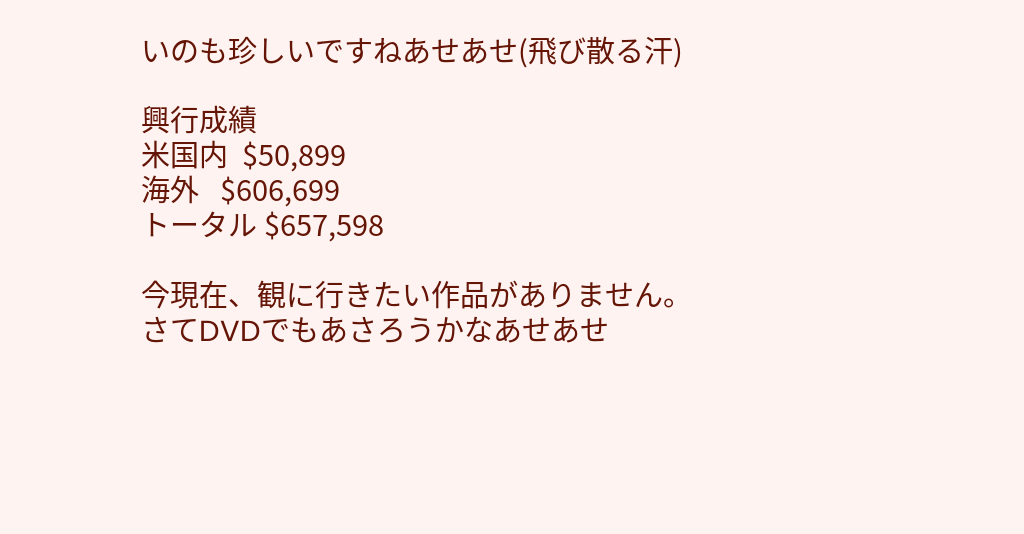いのも珍しいですねあせあせ(飛び散る汗)

興行成績
米国内  $50,899
海外   $606,699
トータル $657,598

今現在、観に行きたい作品がありません。
さてDVDでもあさろうかなあせあせ